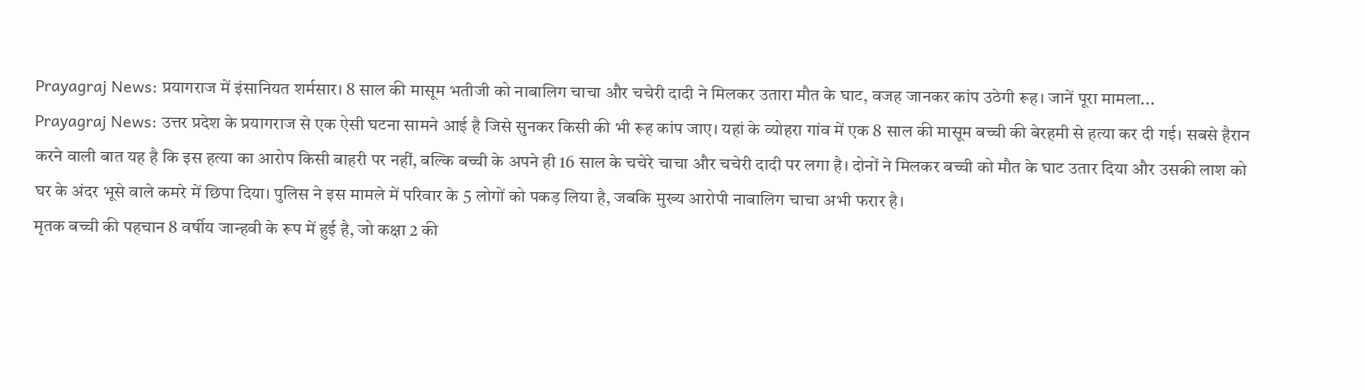Prayagraj News: प्रयागराज में इंसानियत शर्मसार। 8 साल की मासूम भतीजी को नाबालिग चाचा और चचेरी दादी ने मिलकर उतारा मौत के घाट, वजह जानकर कांप उठेगी रूह। जानें पूरा मामला...
Prayagraj News: उत्तर प्रदेश के प्रयागराज से एक ऐसी घटना सामने आई है जिसे सुनकर किसी की भी रूह कांप जाए। यहां के व्योहरा गांव में एक 8 साल की मासूम बच्ची की बेरहमी से हत्या कर दी गई। सबसे हैरान करने वाली बात यह है कि इस हत्या का आरोप किसी बाहरी पर नहीं, बल्कि बच्ची के अपने ही 16 साल के चचेरे चाचा और चचेरी दादी पर लगा है। दोनों ने मिलकर बच्ची को मौत के घाट उतार दिया और उसकी लाश को घर के अंदर भूसे वाले कमरे में छिपा दिया। पुलिस ने इस मामले में परिवार के 5 लोगों को पकड़ लिया है, जबकि मुख्य आरोपी नाबालिग चाचा अभी फरार है।
मृतक बच्ची की पहचान 8 वर्षीय जान्हवी के रूप में हुई है, जो कक्षा 2 की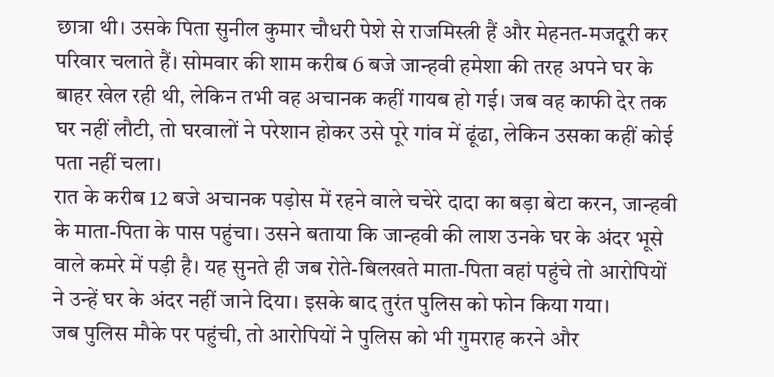छात्रा थी। उसके पिता सुनील कुमार चौधरी पेशे से राजमिस्त्री हैं और मेहनत-मजदूरी कर परिवार चलाते हैं। सोमवार की शाम करीब 6 बजे जान्हवी हमेशा की तरह अपने घर के बाहर खेल रही थी, लेकिन तभी वह अचानक कहीं गायब हो गई। जब वह काफी देर तक घर नहीं लौटी, तो घरवालों ने परेशान होकर उसे पूरे गांव में ढूंढा, लेकिन उसका कहीं कोई पता नहीं चला।
रात के करीब 12 बजे अचानक पड़ोस में रहने वाले चचेरे दादा का बड़ा बेटा करन, जान्हवी के माता-पिता के पास पहुंचा। उसने बताया कि जान्हवी की लाश उनके घर के अंदर भूसे वाले कमरे में पड़ी है। यह सुनते ही जब रोते-बिलखते माता-पिता वहां पहुंचे तो आरोपियों ने उन्हें घर के अंदर नहीं जाने दिया। इसके बाद तुरंत पुलिस को फोन किया गया।
जब पुलिस मौके पर पहुंची, तो आरोपियों ने पुलिस को भी गुमराह करने और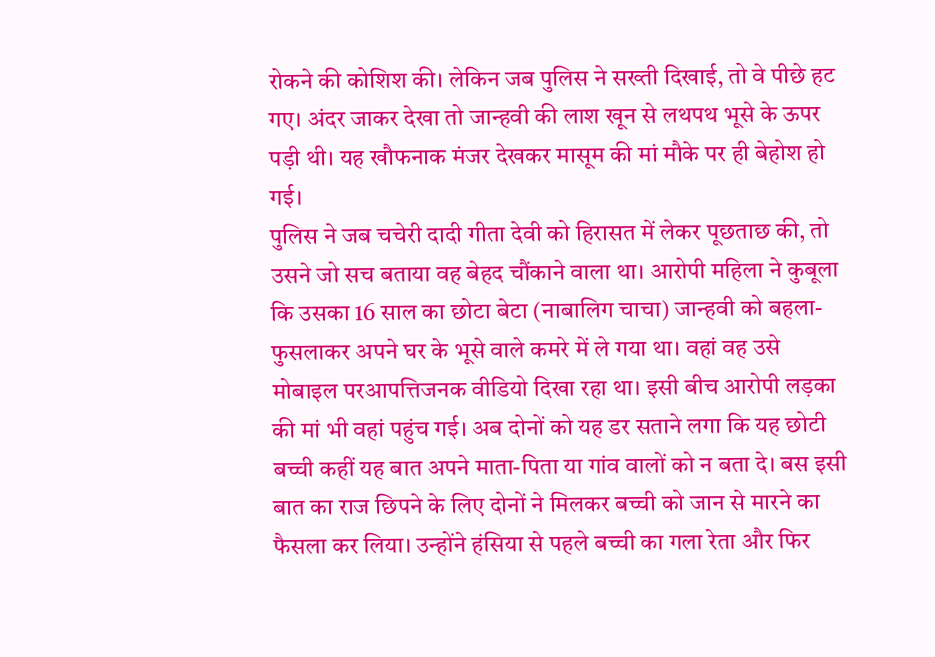रोकने की कोशिश की। लेकिन जब पुलिस ने सख्ती दिखाई, तो वे पीछे हट गए। अंदर जाकर देखा तो जान्हवी की लाश खून से लथपथ भूसे के ऊपर पड़ी थी। यह खौफनाक मंजर देखकर मासूम की मां मौके पर ही बेहोश हो गई।
पुलिस ने जब चचेरी दादी गीता देवी को हिरासत में लेकर पूछताछ की, तो उसने जो सच बताया वह बेहद चौंकाने वाला था। आरोपी महिला ने कुबूला कि उसका 16 साल का छोटा बेटा (नाबालिग चाचा) जान्हवी को बहला-फुसलाकर अपने घर के भूसे वाले कमरे में ले गया था। वहां वह उसे मोबाइल परआपत्तिजनक वीडियो दिखा रहा था। इसी बीच आरोपी लड़का की मां भी वहां पहुंच गई। अब दोनों को यह डर सताने लगा कि यह छोटी बच्ची कहीं यह बात अपने माता-पिता या गांव वालों को न बता दे। बस इसी बात का राज छिपने के लिए दोनों ने मिलकर बच्ची को जान से मारने का फैसला कर लिया। उन्होंने हंसिया से पहले बच्ची का गला रेता और फिर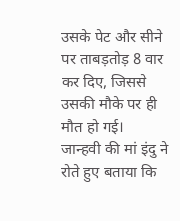उसके पेट और सीने पर ताबड़तोड़ 8 वार कर दिए, जिससे उसकी मौके पर ही मौत हो गई।
जान्हवी की मां इंदु ने रोते हुए बताया कि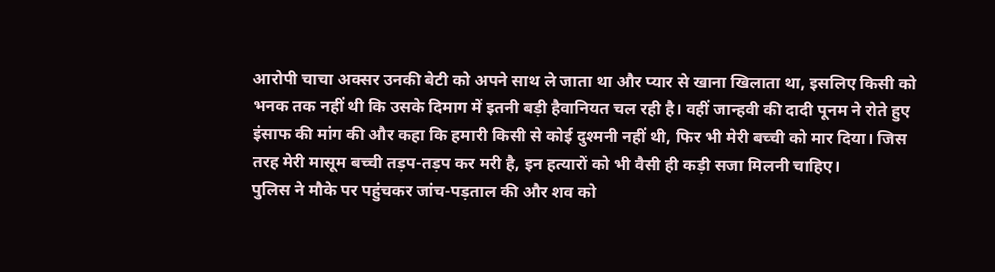आरोपी चाचा अक्सर उनकी बेटी को अपने साथ ले जाता था और प्यार से खाना खिलाता था, इसलिए किसी को भनक तक नहीं थी कि उसके दिमाग में इतनी बड़ी हैवानियत चल रही है। वहीं जान्हवी की दादी पूनम ने रोते हुए इंसाफ की मांग की और कहा कि हमारी किसी से कोई दुश्मनी नहीं थी, फिर भी मेरी बच्ची को मार दिया। जिस तरह मेरी मासूम बच्ची तड़प-तड़प कर मरी है, इन हत्यारों को भी वैसी ही कड़ी सजा मिलनी चाहिए।
पुलिस ने मौके पर पहुंचकर जांच-पड़ताल की और शव को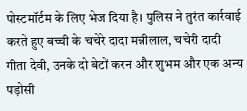पोस्टमॉर्टम के लिए भेज दिया है। पुलिस ने तुरंत कार्रवाई करते हुए बच्ची के चचेरे दादा मन्नीलाल, चचेरी दादी गीता देवी, उनके दो बेटों करन और शुभम और एक अन्य पड़ोसी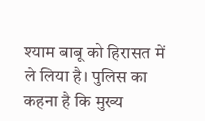श्याम बाबू को हिरासत में ले लिया है। पुलिस का कहना है कि मुख्य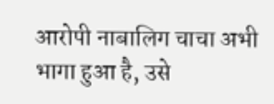आरोपी नाबालिग चाचा अभी भागा हुआ है, उसे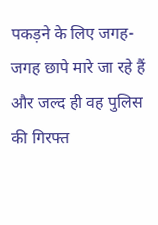पकड़ने के लिए जगह-जगह छापे मारे जा रहे हैं और जल्द ही वह पुलिस की गिरफ्त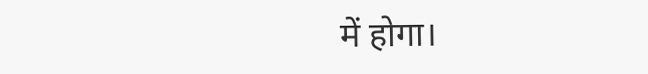में होगा।